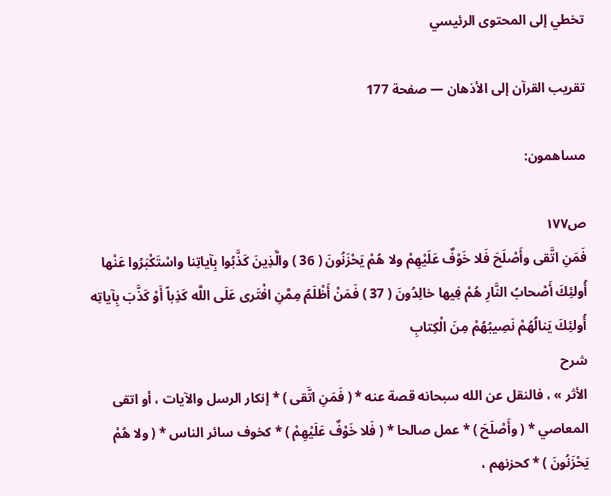تخطي إلى المحتوى الرئيسي

تقريب القرآن إلى الأذهان — صفحة 177

مساهمون:

ص١٧٧
فَمَنِ اتَّقى وأَصْلَحَ فَلا خَوْفٌ عَلَيْهِمْ ولا هُمْ يَحْزَنُونَ ( 36 ) والَّذِينَ كَذَّبُوا بِآياتِنا واسْتَكْبَرُوا عَنْها أُولئِكَ أَصْحابُ النَّارِ هُمْ فِيها خالِدُونَ ( 37 ) فَمَنْ أَظْلَمُ مِمَّنِ افْتَرى عَلَى اللَّه كَذِباً أَوْ كَذَّبَ بِآياتِه أُولئِكَ يَنالُهُمْ نَصِيبُهُمْ مِنَ الْكِتابِ
شرح
الأثر » ، فالنقل عن الله سبحانه قصة عنه * ( فَمَنِ اتَّقى ) * إنكار الرسل والآيات ، أو اتقى المعاصي * ( وأَصْلَحَ ) * عمل صالحا * ( فَلا خَوْفٌ عَلَيْهِمْ ) * كخوف سائر الناس * ( ولا هُمْ يَحْزَنُونَ ) * كحزنهم ،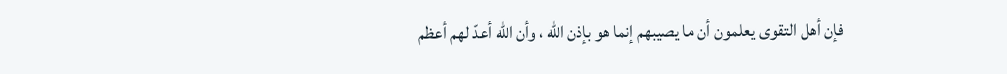فإن أهل التقوى يعلمون أن ما يصيبهم إنما هو بإذن الله ، وأن الله أعدّ لهم أعظم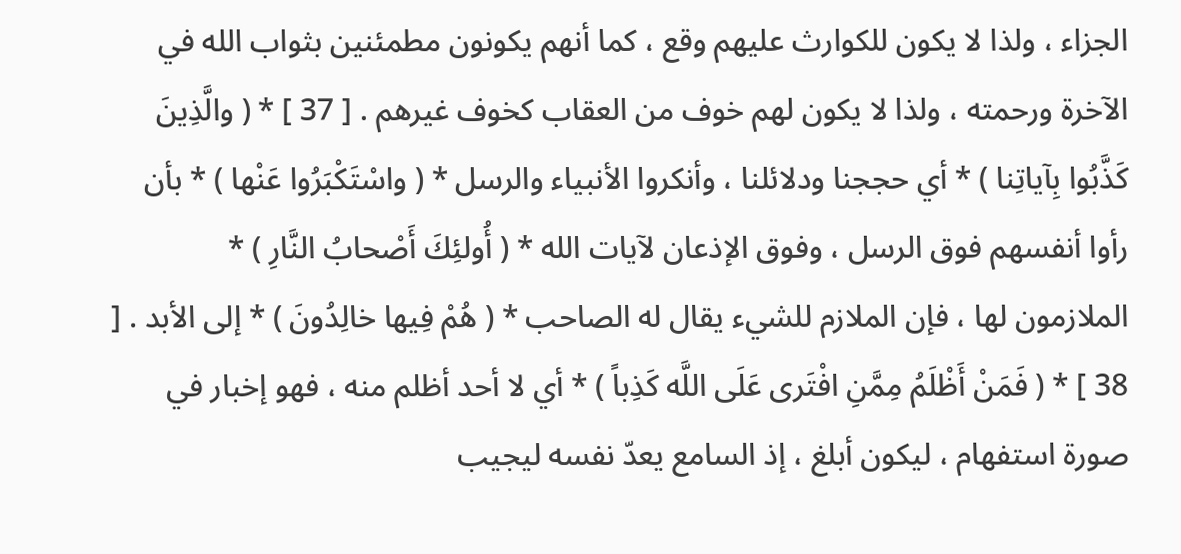الجزاء ، ولذا لا يكون للكوارث عليهم وقع ، كما أنهم يكونون مطمئنين بثواب الله في الآخرة ورحمته ، ولذا لا يكون لهم خوف من العقاب كخوف غيرهم . [ 37 ] * ( والَّذِينَ كَذَّبُوا بِآياتِنا ) * أي حججنا ودلائلنا ، وأنكروا الأنبياء والرسل * ( واسْتَكْبَرُوا عَنْها ) * بأن رأوا أنفسهم فوق الرسل ، وفوق الإذعان لآيات الله * ( أُولئِكَ أَصْحابُ النَّارِ ) * الملازمون لها ، فإن الملازم للشيء يقال له الصاحب * ( هُمْ فِيها خالِدُونَ ) * إلى الأبد . [ 38 ] * ( فَمَنْ أَظْلَمُ مِمَّنِ افْتَرى عَلَى اللَّه كَذِباً ) * أي لا أحد أظلم منه ، فهو إخبار في صورة استفهام ، ليكون أبلغ ، إذ السامع يعدّ نفسه ليجيب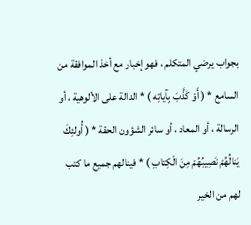بجواب يرضي المتكلم ، فهو إخبار مع أخذ الموافقة من السامع * ( أَوْ كَذَّبَ بِآياتِه ) * الدالة على الألوهية ، أو الرسالة ، أو المعاد ، أو سائر الشؤون الحقة * ( أُولئِكَ يَنالُهُمْ نَصِيبُهُمْ مِنَ الْكِتابِ ) * فينالهم جميع ما كتب لهم من الخير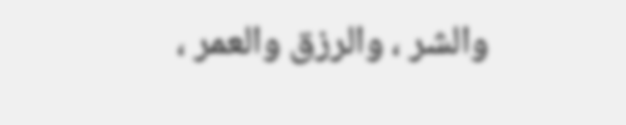والشر ، والرزق والعمر ،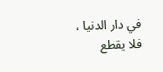في دار الدنيا ، فلا يقطع